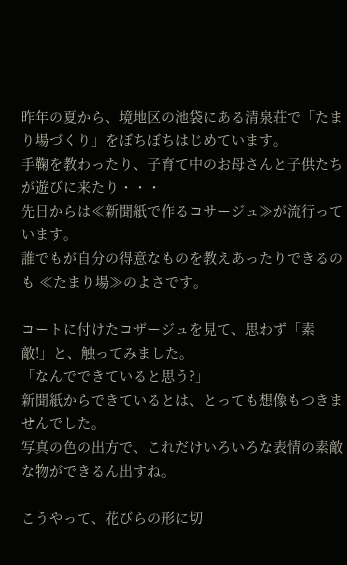昨年の夏から、境地区の池袋にある清泉荘で「たまり場づくり」をぼちぼちはじめています。
手鞠を教わったり、子育て中のお母さんと子供たちが遊びに来たり・・・
先日からは≪新聞紙で作るコサージュ≫が流行っています。
誰でもが自分の得意なものを教えあったりできるのも ≪たまり場≫のよさです。

コートに付けたコザージュを見て、思わず「素敵!」と、触ってみました。
「なんでできていると思う?」
新聞紙からできているとは、とっても想像もつきませんでした。
写真の色の出方で、これだけいろいろな表情の素敵な物ができるん出すね。

こうやって、花びらの形に切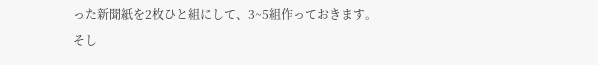った新聞紙を2枚ひと組にして、3~5組作っておきます。
そし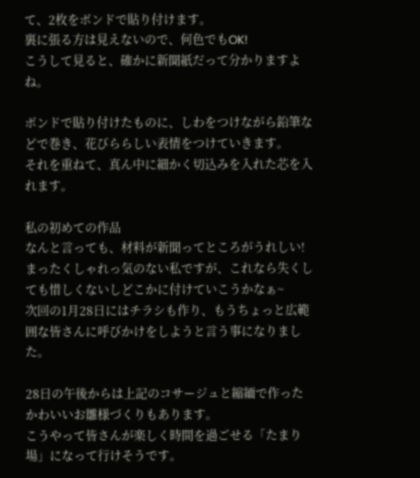て、2枚をボンドで貼り付けます。
裏に張る方は見えないので、何色でもOK!
こうして見ると、確かに新聞紙だって分かりますよね。

ボンドで貼り付けたものに、しわをつけながら鉛筆などで巻き、花びららしい表情をつけていきます。
それを重ねて、真ん中に細かく切込みを入れた芯を入れます。

私の初めての作品
なんと言っても、材料が新聞ってところがうれしい!
まったくしゃれっ気のない私ですが、これなら失くしても惜しくないしどこかに付けていこうかなぁ~
次回の1月28日にはチラシも作り、もうちょっと広範囲な皆さんに呼びかけをしようと言う事になりました。

28日の午後からは上記のコサージュと縮緬で作ったかわいいお雛様づくりもあります。
こうやって皆さんが楽しく時間を過ごせる「たまり場」になって行けそうです。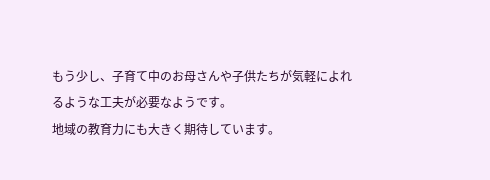もう少し、子育て中のお母さんや子供たちが気軽によれるような工夫が必要なようです。
地域の教育力にも大きく期待しています。